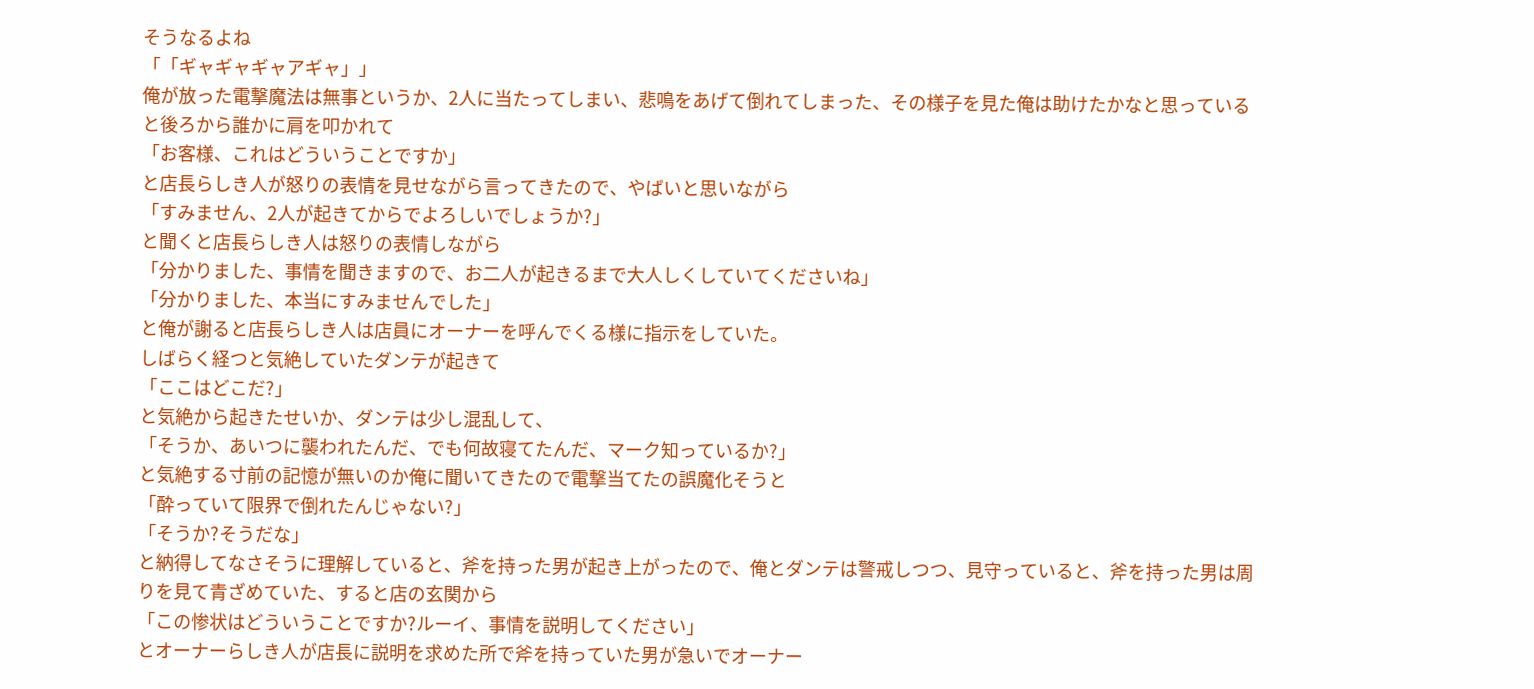そうなるよね
「「ギャギャギャアギャ」」
俺が放った電撃魔法は無事というか、2人に当たってしまい、悲鳴をあげて倒れてしまった、その様子を見た俺は助けたかなと思っていると後ろから誰かに肩を叩かれて
「お客様、これはどういうことですか」
と店長らしき人が怒りの表情を見せながら言ってきたので、やばいと思いながら
「すみません、2人が起きてからでよろしいでしょうか?」
と聞くと店長らしき人は怒りの表情しながら
「分かりました、事情を聞きますので、お二人が起きるまで大人しくしていてくださいね」
「分かりました、本当にすみませんでした」
と俺が謝ると店長らしき人は店員にオーナーを呼んでくる様に指示をしていた。
しばらく経つと気絶していたダンテが起きて
「ここはどこだ?」
と気絶から起きたせいか、ダンテは少し混乱して、
「そうか、あいつに襲われたんだ、でも何故寝てたんだ、マーク知っているか?」
と気絶する寸前の記憶が無いのか俺に聞いてきたので電撃当てたの誤魔化そうと
「酔っていて限界で倒れたんじゃない?」
「そうか?そうだな」
と納得してなさそうに理解していると、斧を持った男が起き上がったので、俺とダンテは警戒しつつ、見守っていると、斧を持った男は周りを見て青ざめていた、すると店の玄関から
「この惨状はどういうことですか?ルーイ、事情を説明してください」
とオーナーらしき人が店長に説明を求めた所で斧を持っていた男が急いでオーナー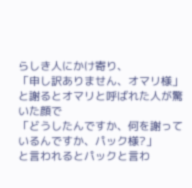らしき人にかけ寄り、
「申し訳ありません、オマリ様」
と謝るとオマリと呼ばれた人が驚いた顔で
「どうしたんですか、何を謝っているんですか、パック様?」
と言われるとパックと言わ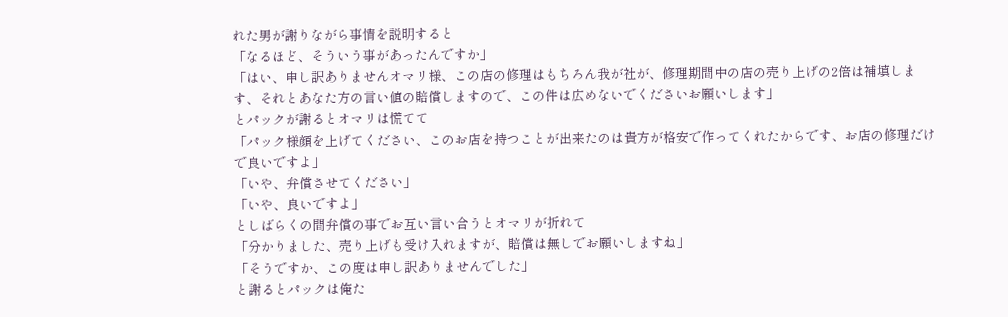れた男が謝りながら事情を説明すると
「なるほど、そういう事があったんですか」
「はい、申し訳ありませんオマリ様、この店の修理はもちろん我が社が、修理期間中の店の売り上げの2倍は補填します、それとあなた方の言い値の賠償しますので、この件は広めないでくださいお願いします」
とパックが謝るとオマリは慌てて
「パック様顔を上げてください、このお店を持つことが出来たのは貴方が格安で作ってくれたからです、お店の修理だけで良いですよ」
「いや、弁償させてください」
「いや、良いですよ」
としばらくの間弁償の事でお互い言い合うとオマリが折れて
「分かりました、売り上げも受け入れますが、賠償は無しでお願いしますね」
「そうですか、この度は申し訳ありませんでした」
と謝るとパックは俺た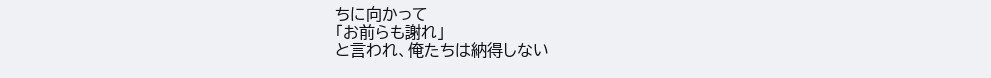ちに向かって
「お前らも謝れ」
と言われ、俺たちは納得しない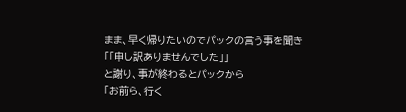まま、早く帰りたいのでパックの言う事を聞き
「「申し訳ありませんでした」」
と謝り、事が終わるとパックから
「お前ら、行く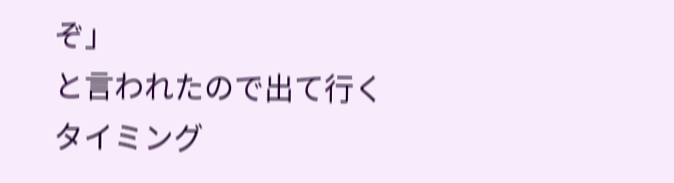ぞ」
と言われたので出て行くタイミング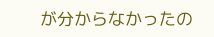が分からなかったの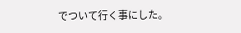でついて行く事にした。